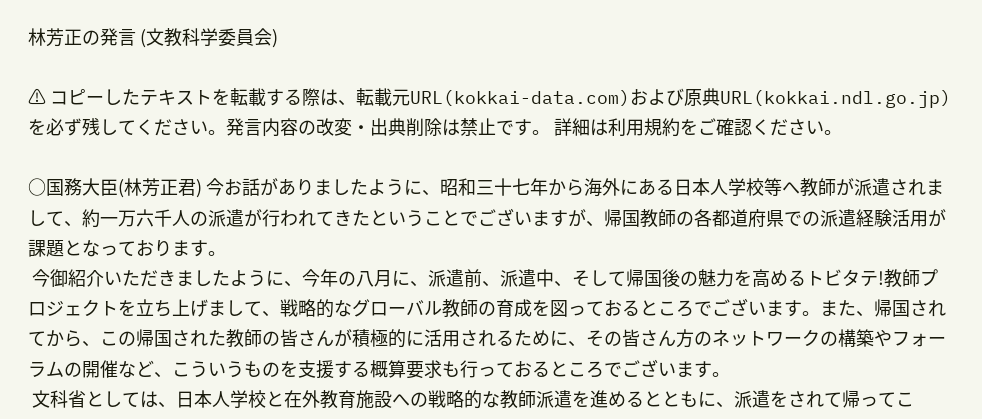林芳正の発言 (文教科学委員会)

⚠ コピーしたテキストを転載する際は、転載元URL(kokkai-data.com)および原典URL(kokkai.ndl.go.jp)を必ず残してください。発言内容の改変・出典削除は禁止です。 詳細は利用規約をご確認ください。

○国務大臣(林芳正君) 今お話がありましたように、昭和三十七年から海外にある日本人学校等へ教師が派遣されまして、約一万六千人の派遣が行われてきたということでございますが、帰国教師の各都道府県での派遣経験活用が課題となっております。
 今御紹介いただきましたように、今年の八月に、派遣前、派遣中、そして帰国後の魅力を高めるトビタテ!教師プロジェクトを立ち上げまして、戦略的なグローバル教師の育成を図っておるところでございます。また、帰国されてから、この帰国された教師の皆さんが積極的に活用されるために、その皆さん方のネットワークの構築やフォーラムの開催など、こういうものを支援する概算要求も行っておるところでございます。
 文科省としては、日本人学校と在外教育施設への戦略的な教師派遣を進めるとともに、派遣をされて帰ってこ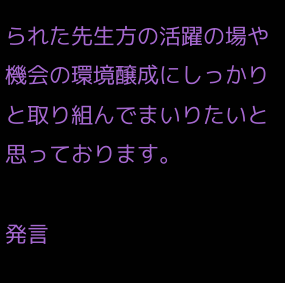られた先生方の活躍の場や機会の環境醸成にしっかりと取り組んでまいりたいと思っております。

発言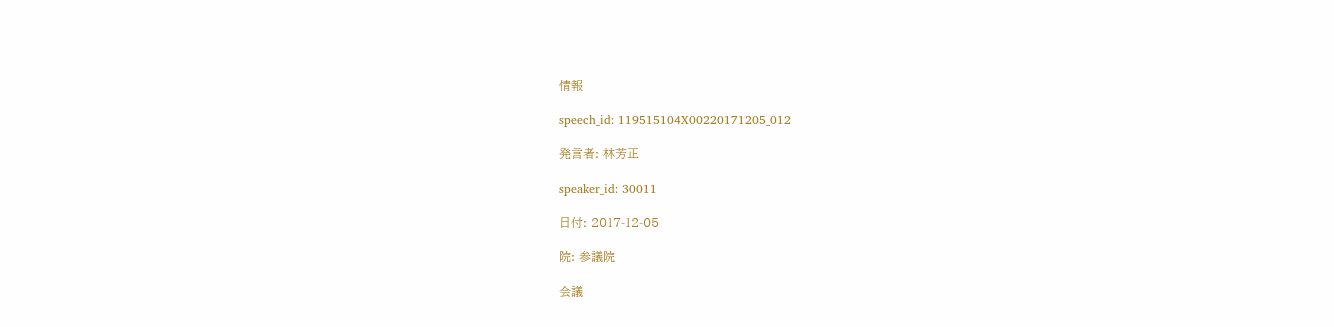情報

speech_id: 119515104X00220171205_012

発言者: 林芳正

speaker_id: 30011

日付: 2017-12-05

院: 参議院

会議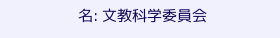名: 文教科学委員会